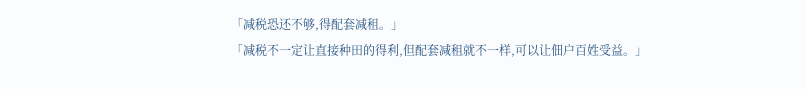「减税恐还不够,得配套减租。」
「减税不一定让直接种田的得利,但配套减租就不一样,可以让佃户百姓受益。」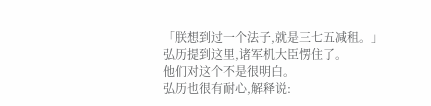「朕想到过一个法子,就是三七五减租。」
弘历提到这里,诸军机大臣愣住了。
他们对这个不是很明白。
弘历也很有耐心,解释说: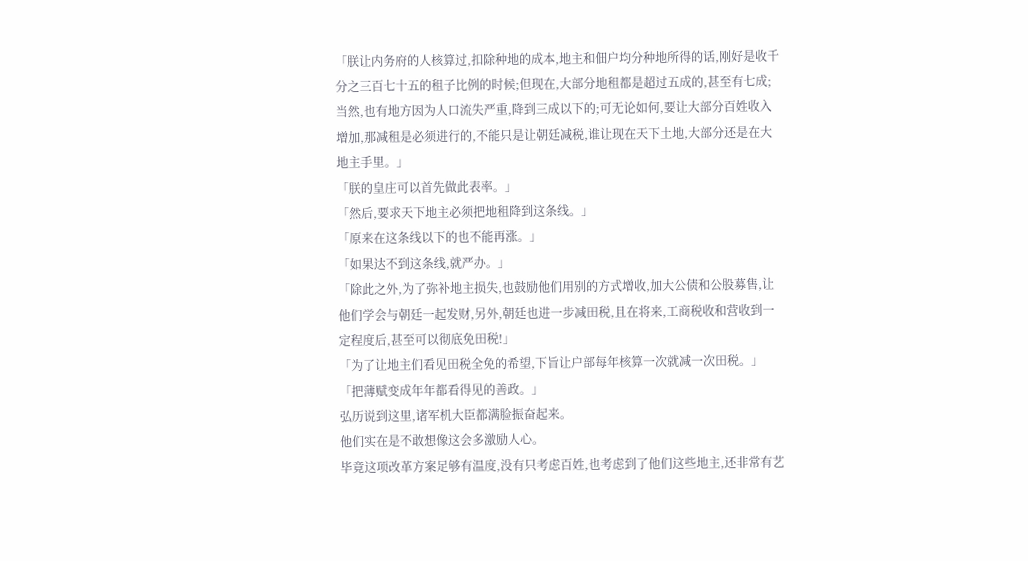「朕让内务府的人核算过,扣除种地的成本,地主和佃户均分种地所得的话,刚好是收千分之三百七十五的租子比例的时候;但现在,大部分地租都是超过五成的,甚至有七成;当然,也有地方因为人口流失严重,降到三成以下的;可无论如何,要让大部分百姓收入增加,那减租是必须进行的,不能只是让朝廷减税,谁让现在天下土地,大部分还是在大地主手里。」
「朕的皇庄可以首先做此表率。」
「然后,要求天下地主必须把地租降到这条线。」
「原来在这条线以下的也不能再涨。」
「如果达不到这条线,就严办。」
「除此之外,为了弥补地主损失,也鼓励他们用别的方式增收,加大公债和公股募售,让他们学会与朝廷一起发财,另外,朝廷也进一步减田税,且在将来,工商税收和营收到一定程度后,甚至可以彻底免田税!」
「为了让地主们看见田税全免的希望,下旨让户部每年核算一次就减一次田税。」
「把薄赋变成年年都看得见的善政。」
弘历说到这里,诸军机大臣都满脸振奋起来。
他们实在是不敢想像这会多激励人心。
毕竟这项改革方案足够有温度,没有只考虑百姓,也考虑到了他们这些地主,还非常有艺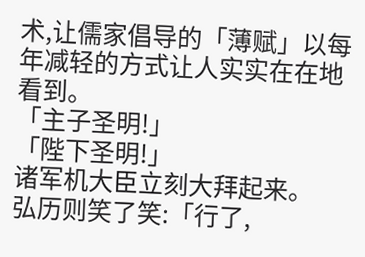术,让儒家倡导的「薄赋」以每年减轻的方式让人实实在在地看到。
「主子圣明!」
「陛下圣明!」
诸军机大臣立刻大拜起来。
弘历则笑了笑:「行了,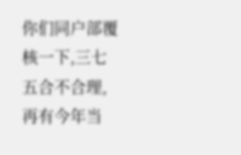你们同户部覆核一下,三七五合不合理,再有今年当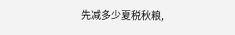先减多少夏税秋粮,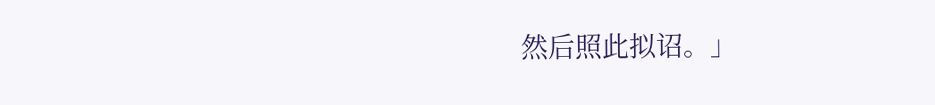然后照此拟诏。」